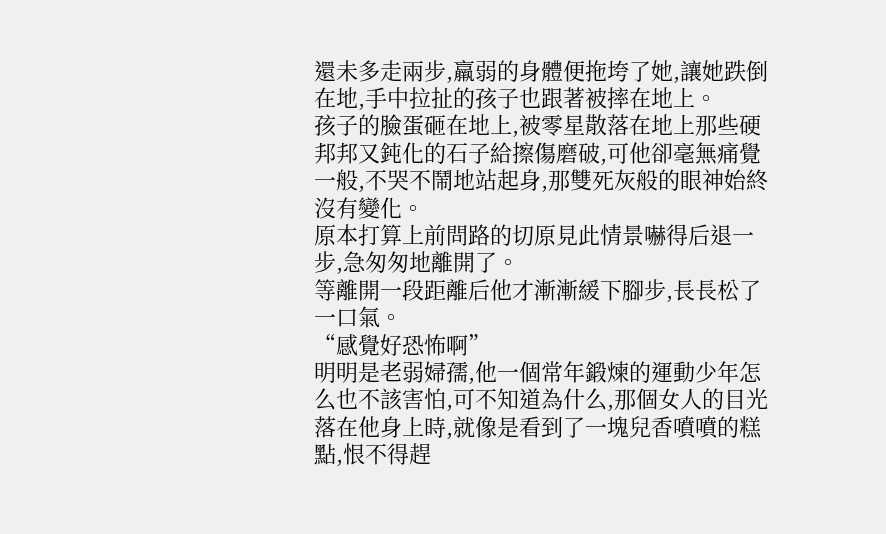還未多走兩步,羸弱的身體便拖垮了她,讓她跌倒在地,手中拉扯的孩子也跟著被摔在地上。
孩子的臉蛋砸在地上,被零星散落在地上那些硬邦邦又鈍化的石子給擦傷磨破,可他卻毫無痛覺一般,不哭不鬧地站起身,那雙死灰般的眼神始終沒有變化。
原本打算上前問路的切原見此情景嚇得后退一步,急匆匆地離開了。
等離開一段距離后他才漸漸緩下腳步,長長松了一口氣。
“感覺好恐怖啊”
明明是老弱婦孺,他一個常年鍛煉的運動少年怎么也不該害怕,可不知道為什么,那個女人的目光落在他身上時,就像是看到了一塊兒香噴噴的糕點,恨不得趕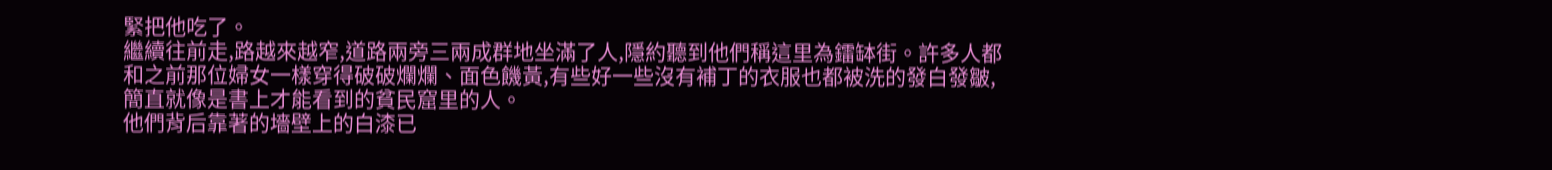緊把他吃了。
繼續往前走,路越來越窄,道路兩旁三兩成群地坐滿了人,隱約聽到他們稱這里為鐳缽街。許多人都和之前那位婦女一樣穿得破破爛爛、面色饑黃,有些好一些沒有補丁的衣服也都被洗的發白發皺,簡直就像是書上才能看到的貧民窟里的人。
他們背后靠著的墻壁上的白漆已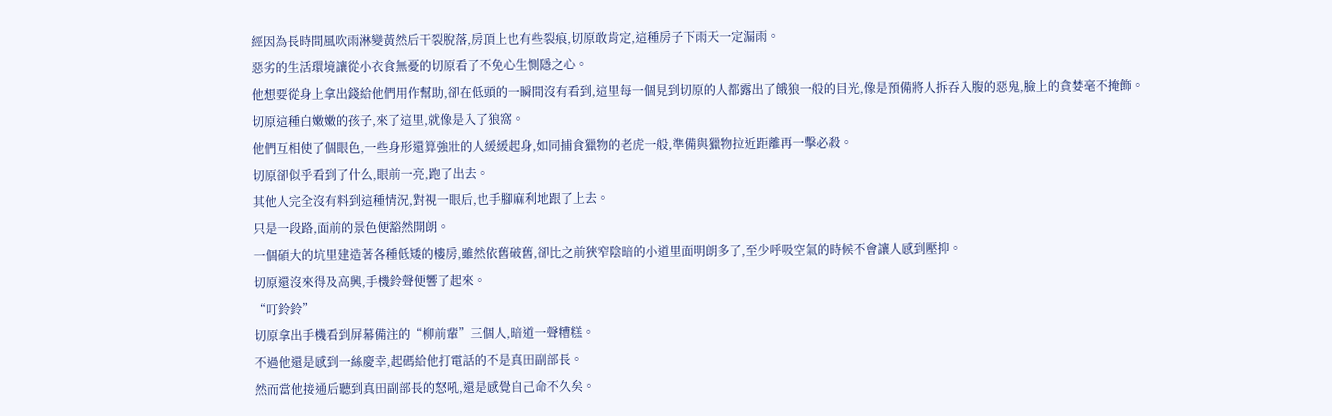經因為長時間風吹雨淋變黃然后干裂脫落,房頂上也有些裂痕,切原敢肯定,這種房子下雨天一定漏雨。
惡劣的生活環境讓從小衣食無憂的切原看了不免心生惻隱之心。
他想要從身上拿出錢給他們用作幫助,卻在低頭的一瞬間沒有看到,這里每一個見到切原的人都露出了餓狼一般的目光,像是預備將人拆吞入腹的惡鬼,臉上的貪婪毫不掩飾。
切原這種白嫩嫩的孩子,來了這里,就像是入了狼窩。
他們互相使了個眼色,一些身形還算強壯的人緩緩起身,如同捕食獵物的老虎一般,準備與獵物拉近距離再一擊必殺。
切原卻似乎看到了什么,眼前一亮,跑了出去。
其他人完全沒有料到這種情況,對視一眼后,也手腳麻利地跟了上去。
只是一段路,面前的景色便豁然開朗。
一個碩大的坑里建造著各種低矮的樓房,雖然依舊破舊,卻比之前狹窄陰暗的小道里面明朗多了,至少呼吸空氣的時候不會讓人感到壓抑。
切原還沒來得及高興,手機鈴聲便響了起來。
“叮鈴鈴”
切原拿出手機看到屏幕備注的“柳前輩”三個人,暗道一聲糟糕。
不過他還是感到一絲慶幸,起碼給他打電話的不是真田副部長。
然而當他接通后聽到真田副部長的怒吼,還是感覺自己命不久矣。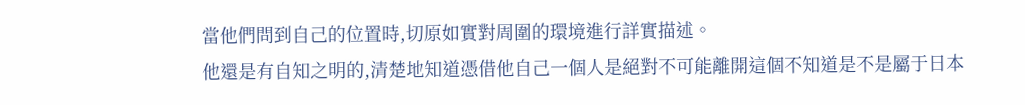當他們問到自己的位置時,切原如實對周圍的環境進行詳實描述。
他還是有自知之明的,清楚地知道憑借他自己一個人是絕對不可能離開這個不知道是不是屬于日本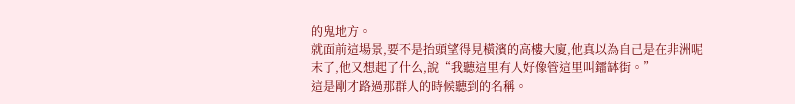的鬼地方。
就面前這場景,要不是抬頭望得見橫濱的高樓大廈,他真以為自己是在非洲呢
末了,他又想起了什么,說“我聽這里有人好像管這里叫鐳缽街。”
這是剛才路過那群人的時候聽到的名稱。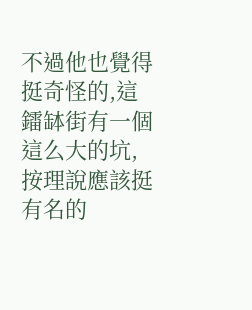不過他也覺得挺奇怪的,這鐳缽街有一個這么大的坑,按理說應該挺有名的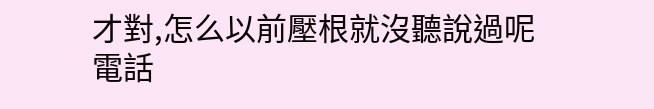才對,怎么以前壓根就沒聽說過呢
電話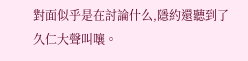對面似乎是在討論什么,隱約還聽到了久仁大聲叫嚷。